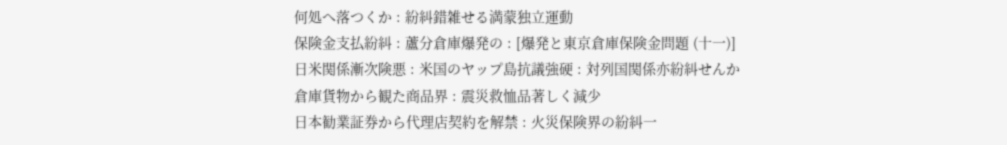何処へ落つくか : 紛糾錯雑せる満蒙独立運動
保険金支払紛糾 : 蘆分倉庫爆発の : [爆発と東京倉庫保険金問題 (十一)]
日米関係漸次険悪 : 米国のヤップ島抗議強硬 : 対列国関係亦紛糾せんか
倉庫貨物から観た商品界 : 震災救恤品著しく減少
日本勧業証券から代理店契約を解禁 : 火災保険界の紛糾一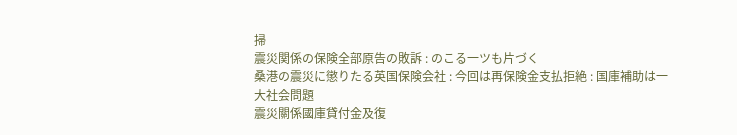掃
震災関係の保険全部原告の敗訴 : のこる一ツも片づく
桑港の震災に懲りたる英国保険会社 : 今回は再保険金支払拒絶 : 国庫補助は一大社会問題
震災關係國庫貸付金及復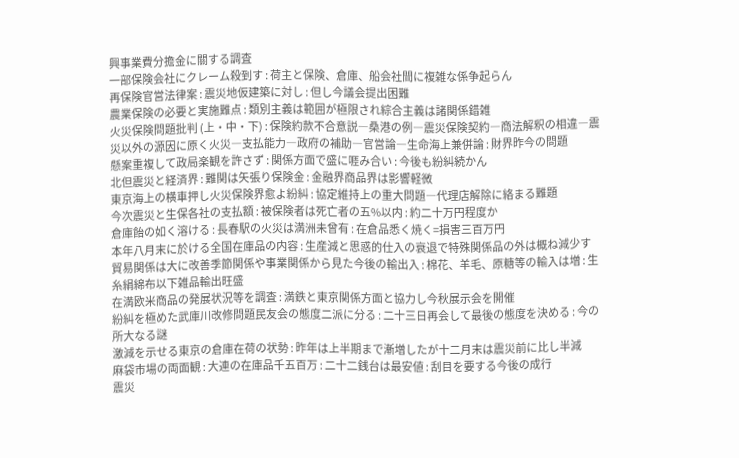興事業費分擔金に關する調査
一部保険会社にクレーム殺到す : 荷主と保険、倉庫、船会社間に複雑な係争起らん
再保険官営法律案 : 震災地仮建築に対し : 但し今議会提出困難
農業保険の必要と実施難点 : 類別主義は範囲が極限され綜合主義は諸関係錯雑
火災保険問題批判 (上・中・下) : 保険約款不合意説―桑港の例―震災保険契約―商法解釈の相違―震災以外の源因に原く火災―支払能力―政府の補助―官営論―生命海上兼併論 : 財界昨今の問題
懸案重複して政局楽観を許さず : 関係方面で盛に啀み合い : 今後も紛糾続かん
北但震災と経済界 : 難関は矢張り保険金 : 金融界商品界は影響軽微
東京海上の横車押し火災保険界愈よ紛糾 : 協定維持上の重大問題―代理店解除に絡まる難題
今次震災と生保各社の支払額 : 被保険者は死亡者の五%以内 : 約二十万円程度か
倉庫飴の如く溶ける : 長春駅の火災は満洲未曾有 : 在倉品悉く焼く=損害三百万円
本年八月末に於ける全国在庫品の内容 : 生産減と思惑的仕入の衰退で特殊関係品の外は概ね減少す
貿易関係は大に改善季節関係や事業関係から見た今後の輸出入 : 棉花、羊毛、原糖等の輸入は増 : 生糸絹綿布以下雑品輸出旺盛
在満欧米商品の発展状況等を調査 : 満鉄と東京関係方面と協力し今秋展示会を開催
紛糾を極めた武庫川改修問題民友会の態度二派に分る : 二十三日再会して最後の態度を決める : 今の所大なる謎
激減を示せる東京の倉庫在荷の状勢 : 昨年は上半期まで漸増したが十二月末は震災前に比し半減
麻袋市場の両面観 : 大連の在庫品千五百万 : 二十二銭台は最安値 : 刮目を要する今後の成行
震災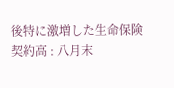後特に激増した生命保険契約高 : 八月末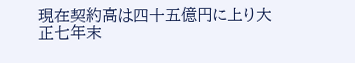現在契約高は四十五億円に上り大正七年末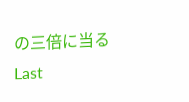の三倍に当る
Last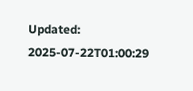Updated: 2025-07-22T01:00:29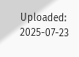Uploaded: 2025-07-23